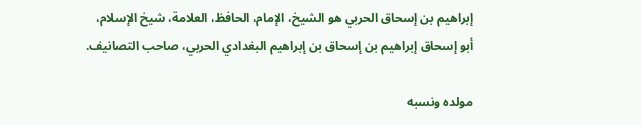إبراهيم بن إسحاق الحربي هو الشيخ، الإمام، الحافظ، العلامة، شيخ الإسلام، أبو إسحاق إبراهيم بن إسحاق بن إبراهيم البغدادي الحربي، صاحب التصانيف.

مولده ونسبه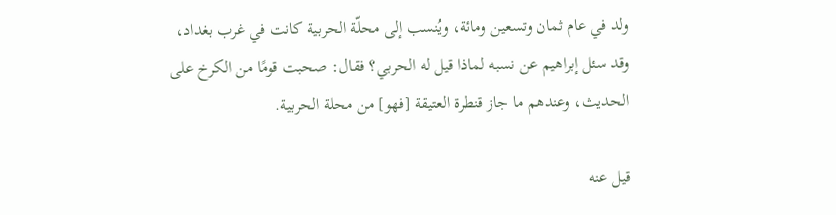ولد في عام ثمان وتسعين ومائة، ويُنسب إلى محلّة الحربية كانت في غرب بغداد، وقد سئل إبراهيم عن نسبه لماذا قيل له الحربي؟ فقال: صحبت قومًا من الكرخ على الحديث، وعندهم ما جاز قنطرة العتيقة [فهو] من محلة الحربية.

قيل عنه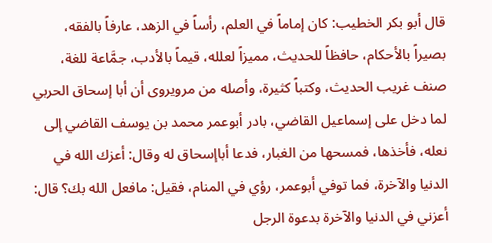قال أبو بكر الخطيب: كان إماماً في العلم، رأساً في الزهد، عارفاً بالفقه، بصيراً بالأحكام، حافظاً للحديث، مميزاً لعلله، قيماً بالأدب، جمَّاعة للغة، صنف غريب الحديث، وكتباً كثيرة، وأصله من مرويروى أن أبا إسحاق الحربي لما دخل على إسماعيل القاضي، بادر أبوعمر محمد بن يوسف القاضي إلى نعله، فأخذها، فمسحها من الغبار، فدعا أباإسحاق له وقال: أعزك الله في الدنيا والآخرة، فما توفي أبوعمر، رؤي في المنام، فقيل: مافعل الله بك؟ قال: أعزني في الدنيا والآخرة بدعوة الرجل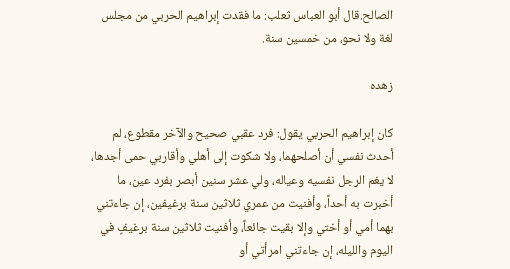الصالح.قال أبو العباس ثعلب: ما فقدت إبراهيم الحربي من مجلس لغة ولا نحو، من خمسين سنة.

زهده

كان إبراهيم الحربي يقول: فرد عقبي صحيح والآخر مقطوع، لم أحدث نفسي أن أصلحهما، ولا شكوت إلى أهلي وأقاربي حمى أجدها، لا يغم الرجل نفسيه وعياله، ولي عشر سنين أبصر بفرد عين، ما أخبرت به أحداً، وأفنيت من عمري ثلاثين سنة برغيفين، إن جاءتني بهما أمي أو أختي وإلا بقيت جائعاً، وأفنيت ثلاثين سنة برغيفٍ في اليوم والليله، إن جاءتني امرأتي أو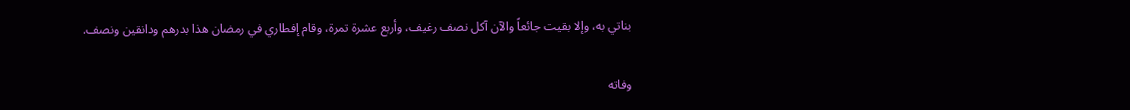بناتي به، وإلا بقيت جائعاً والآن آكل نصف رغيف، وأربع عشرة تمرة، وقام إفطاري في رمضان هذا بدرهم ودانقين ونصف.

وفاته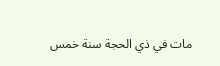مات في ذي الحجة سنة خمس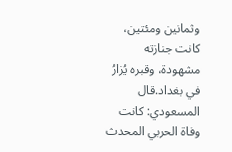وثمانين ومئتين، كانت جنازته مشهودة، وقبره يُزارُ في بغداد.قال المسعودي: كانت وفاة الحربي المحدث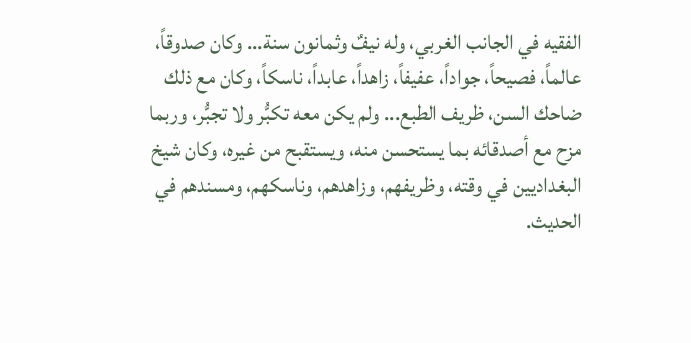الفقيه في الجانب الغربي، وله نيفٌ وثمانون سنة... وكان صدوقاً، عالماً، فصيحاً، جواداً، عفيفاً، زاهداً، عابداً، ناسكاً، وكان مع ذلك ضاحك السن، ظريف الطبع... ولم يكن معه تكبُّر ولا تجبُّر، وربما مزح مع أصدقائه بما يستحسن منه، ويستقبح من غيره، وكان شيخ البغداديين في وقته، وظريفهم، وزاهدهم، وناسكهم، ومسندهم في الحديث.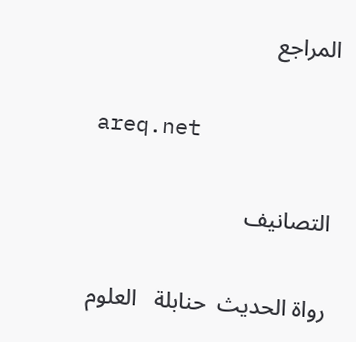المراجع

areq.net

التصانيف

رواة الحديث  حنابلة   العلوم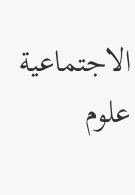الاجتماعية   علوم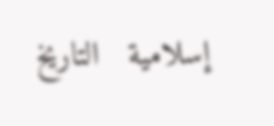إسلامية   التاريخ